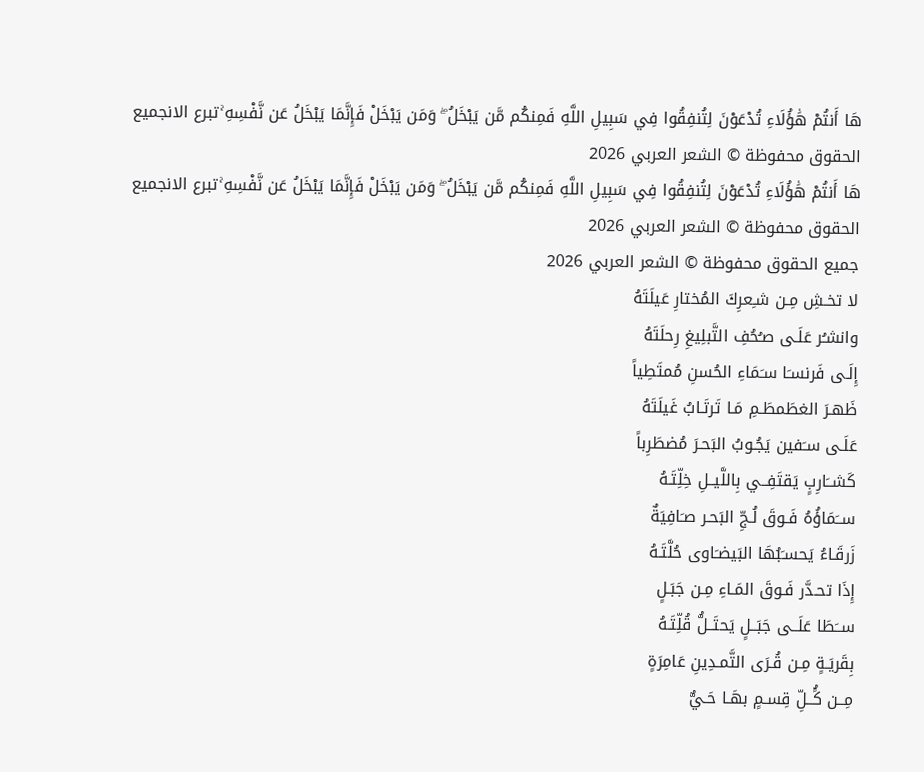هَا أَنتُمْ هَٰؤُلَاءِ تُدْعَوْنَ لِتُنفِقُوا فِي سَبِيلِ اللَّهِ فَمِنكُم مَّن يَبْخَلُ ۖ وَمَن يَبْخَلْ فَإِنَّمَا يَبْخَلُ عَن نَّفْسِهِ ۚتبرع الانجميع الحقوق محفوظة © الشعر العربي 2026
هَا أَنتُمْ هَٰؤُلَاءِ تُدْعَوْنَ لِتُنفِقُوا فِي سَبِيلِ اللَّهِ فَمِنكُم مَّن يَبْخَلُ ۖ وَمَن يَبْخَلْ فَإِنَّمَا يَبْخَلُ عَن نَّفْسِهِ ۚتبرع الانجميع الحقوق محفوظة © الشعر العربي 2026
جميع الحقوق محفوظة © الشعر العربي 2026
لا تخـشِ مِـن شـِعرِكَ المُختارِ عَيلَتَهُ
وانشـُر عَلَـى صـُحُفِ التَّبلِيغِ رِحلَتَهُ
إِلَـى فَرنسـَا سـَمَاءِ الحُسنِ مُمتَطِياً
ظَهـرَ الغطَمطَـمِ مَـا تَرتَـابُ غَيلَتَهُ
عَلَـى سـَفين يَجُـوبُ البَحـرَ مُضطَرِباً
كَشــَارِبٍ يَقتَفِــي بِاللَّيــلِ خِلِّتَـهُ
ســَمَاؤُهُ فَـوقَ لُـجِّ البَحـر صـَافِيَةٌ
زَرقَـاءُ يَحسـَبُهَا البَيضـَاوى حُلَّتَـهُ
إِذَا تحـدَّر فَـوقَ المَـاءِ مِـن جَبَـلٍ
ســَطَا عَلَــى جَبَــلٍ يَحتَــلُّ قُلِّتَـهُ
بِقَريَـةٍ مِـن قُـرَى التَّمـدِينِ عَامِرَةٍ
مِــن كًُــلِّ قِسـمٍ بهَـا حَـيٌّ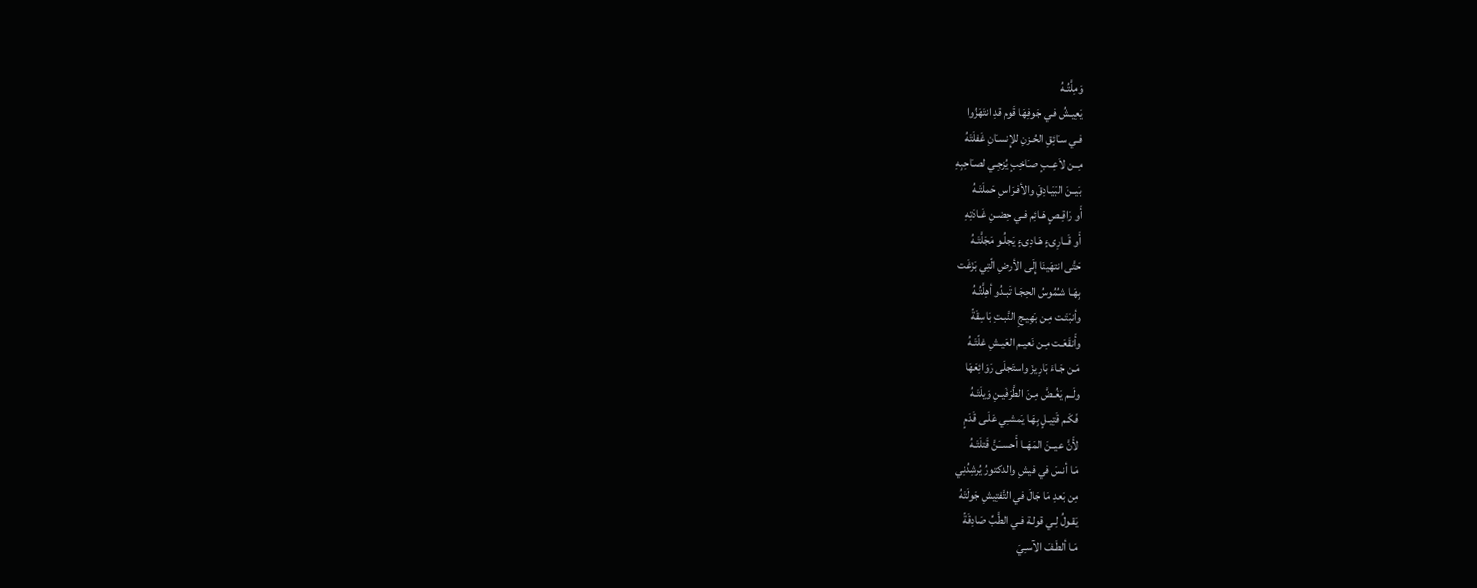وَمِلَّتُـهُ
يَعِيـشُ فـي جَوفِهَا قَوم قدِ انتَهَزُوا
فـي سـَائِقِ الحُـزنِ للإِنسـَانِ غَفلَتَهُ
مِــن لاَعِــبٍ صـَاخِبٍ يُزجِـي لصـَاحِبِهِ
بَيــنَ البَيَـادِقَِ والأفـرَاسِ حَملَتَـهُ
أَو رَاقِـصٍ هَـائِم فـي حِضـنِ غَـادَتِهِ
أَو قَــارِىءٍ هَـادِىءٍ يَجلُـو مَجَلَّتَـهُ
حَتَّى انتهَينَا إِلَى الأرضِ الّتِي بَزَغَت
بِهَـا شـُمُوسُ الحِجَـا تَبـدُو أهِلَّتُـهُ
وأنبَتَـت مِـن بَهِيـجِ النَّبـتِ بَاسِقَةً
وأَنقَعَـت مِـن نَعيـم العَيـشِ غلّتَـهُ
مَـن جَـاءَ بَارِيزَ واستَجلَى رَوَائِعَهَا
ولَــم يَغُـضَّ مِـنَ الطَّرَفَيـنِ وَيلَتَـهُ
فَكَـم قَتِيـلٍ بِهَـا يَمشـِي عَلَـى قَدَمٍ
لأَنَّ عيــنَ المَهَــا أَحســَنَّ قَتلَتَـهُ
مَـا أنسَ في فيشِ والدكتورُ يُرشِدُنِي
مِن بَعدِ مَا جَالَ في التَّفتِيشِ جَولَتَهُ
يَقـولُ لِـي قولـة فـي الطَّبِّ صَادِقَةً
مَـا ألطَـفَ الآسـِيَ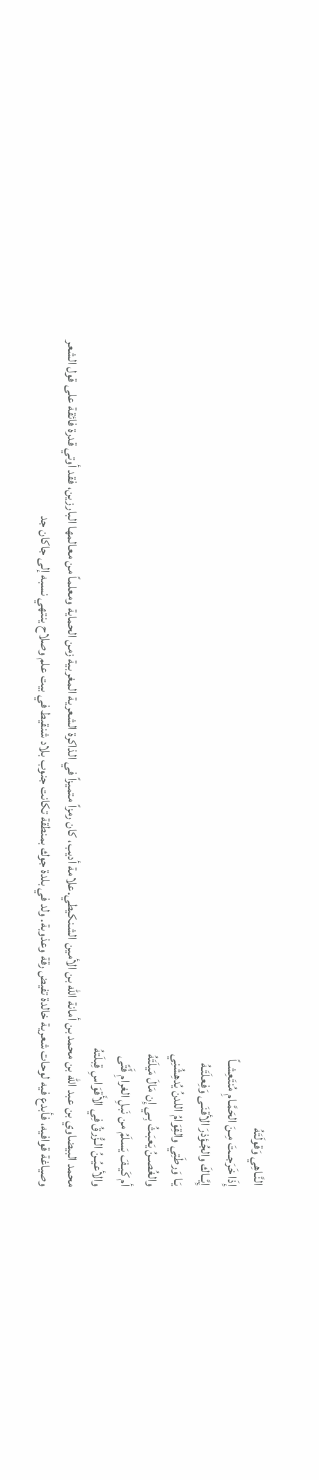النَّـاهِي وَقولَتَهُ
إِذَا خَرَجــتَ مِـنَ الحَمَّـامِ مُنتَعِشـاً
إِيَّــاكَ والجُـؤذرَ الأقنَـى وَفِعلَتَـهُ
يَـا وَرطَتِي والقِوَامُ اللدنُ يُدهِشُنِي
والغُصـنُ يَعبَـثُ بِـي إِن مَالَ مَيلَتَهُ
أم كَيـفَ يَسلَمُ من نَبلِ الغرامِ فًَتًى
والأعيُـنُ الـزُّرقُ فِي الأَقوَاسِ قِبلَتهُ
محمد البيضاوي بن عبد الله بن محمد بن أمانة الله بن الأمين الشنكيطي.علامة أديب، كان رمزاً متميزاً في الذاكرة الشعرية المغربية زمن الحماية ومعلماً من معالمها البارزين، فقد أوتي قدرة فائقة على قول الشعر وصياغة قوافيه، فأبدع فيه لوحات شعرية خالدة تفيض رقة وعذوبة. ولد في بلدة جوك بمنطقة تكانت جنوب بلاد شنقيط في بيت علم وصلاح ينتهي نسبه إلى جاكان جد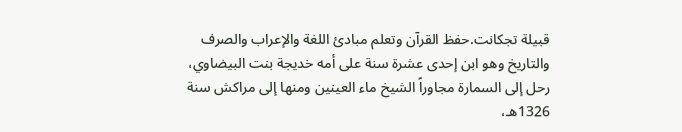قبيلة تجكانت.حفظ القرآن وتعلم مبادئ اللغة والإعراب والصرف والتاريخ وهو ابن إحدى عشرة سنة على أمه خديجة بنت البيضاوي، رحل إلى السمارة مجاوراً الشيخ ماء العينين ومنها إلى مراكش سنة 1326هـ،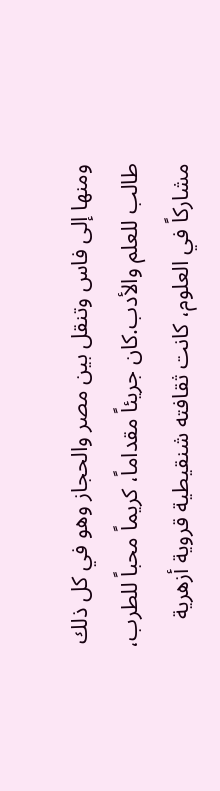ومنها إلى فاس وتنقل بين مصر والحجاز وهو في كل ذلك طالب للعلم والأدب.كان جريئاً مقداماً، كريماً محباً للطرب، مشاركاً في العلوم، كانت ثقافته شنقيطية قروية أزهرية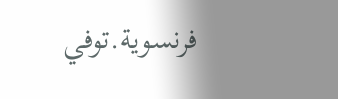فرنسوية.توفي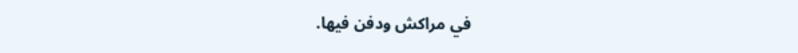في مراكش ودفن فيها.